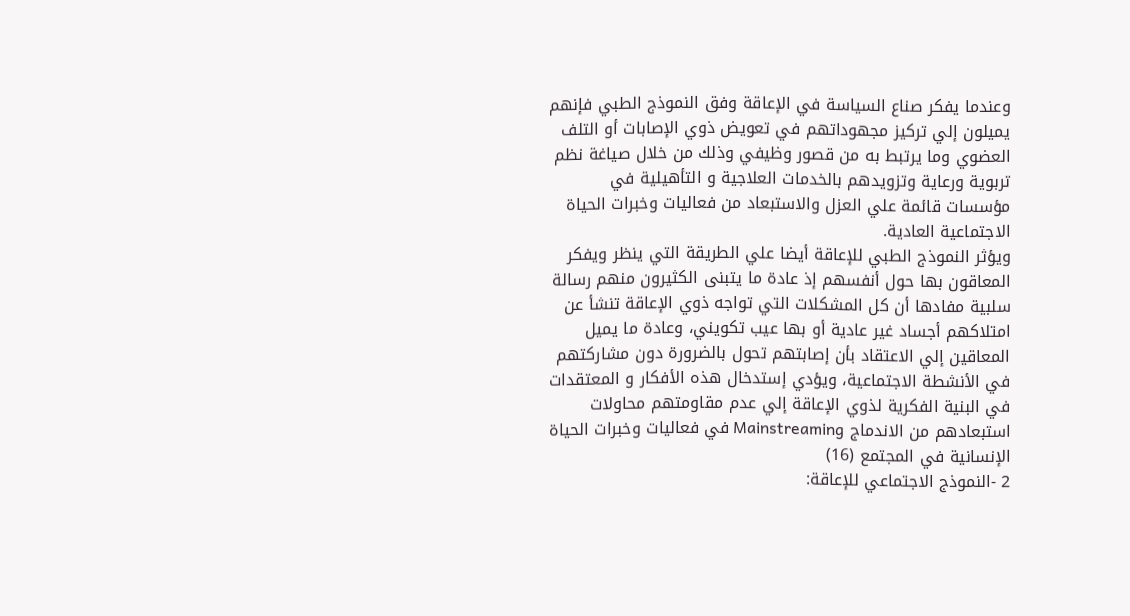وعندما يفكر صناع السياسة في الإعاقة وفق النموذج الطبي فإنهم يميلون إلي تركيز مجهوداتهم في تعويض ذوي الإصابات أو التلف العضوي وما يرتبط به من قصور وظيفي وذلك من خلال صياغة نظم تربوية ورعاية وتزويدهم بالخدمات العلاجية و التأهيلية في مؤسسات قائمة علي العزل والاستبعاد من فعاليات وخبرات الحياة الاجتماعية العادية.
ويؤثر النموذج الطبي للإعاقة أيضا علي الطريقة التي ينظر ويفكر المعاقون بها حول أنفسهم إذ عادة ما يتبنى الكثيرون منهم رسالة سلبية مفادها أن كل المشكلات التي تواجه ذوي الإعاقة تنشأ عن امتلاكهم أجساد غير عادية أو بها عيب تكويني، وعادة ما يميل المعاقين إلي الاعتقاد بأن إصابتهم تحول بالضرورة دون مشاركتهم في الأنشطة الاجتماعية، ويؤدي إستدخال هذه الأفكار و المعتقدات في البنية الفكرية لذوي الإعاقة إلي عدم مقاومتهم محاولات استبعادهم من الاندماج Mainstreaming في فعاليات وخبرات الحياة الإنسانية في المجتمع (16)
2 -النموذج الاجتماعي للإعاقة: